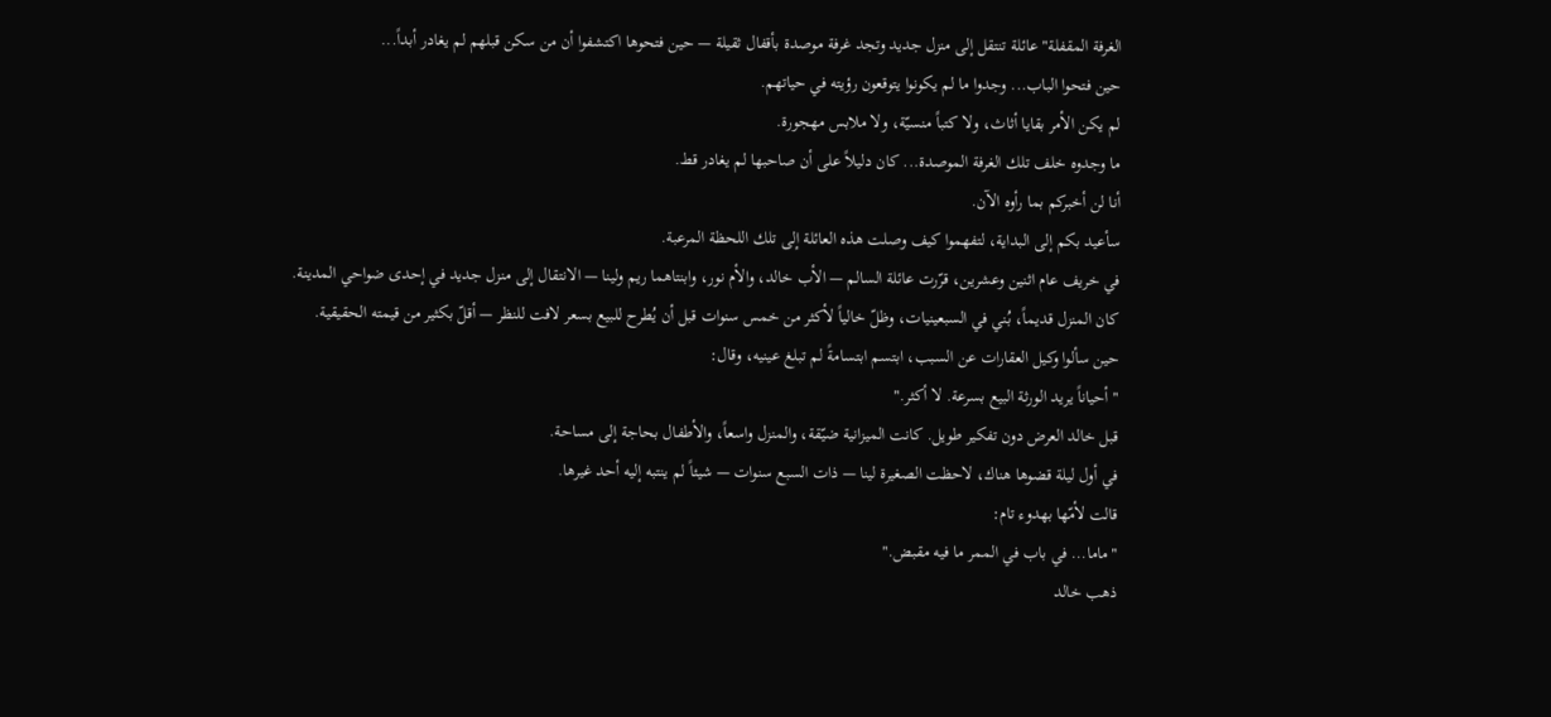الغرفة المقفلة" عائلة تنتقل إلى منزل جديد وتجد غرفة موصدة بأقفال ثقيلة — حين فتحوها اكتشفوا أن من سكن قبلهم لم يغادر أبداً...
حين فتحوا الباب... وجدوا ما لم يكونوا يتوقعون رؤيته في حياتهم.
لم يكن الأمر بقايا أثاث، ولا كتباً منسيّة، ولا ملابس مهجورة.
ما وجدوه خلف تلك الغرفة الموصدة... كان دليلاً على أن صاحبها لم يغادر قط.
أنا لن أخبركم بما رأوه الآن.
سأعيد بكم إلى البداية، لتفهموا كيف وصلت هذه العائلة إلى تلك اللحظة المرعبة.
في خريف عام اثنين وعشرين، قرّرت عائلة السالم — الأب خالد، والأم نور، وابنتاهما ريم ولينا — الانتقال إلى منزل جديد في إحدى ضواحي المدينة.
كان المنزل قديماً، بُني في السبعينيات، وظلّ خالياً لأكثر من خمس سنوات قبل أن يُطرح للبيع بسعر لافت للنظر — أقلّ بكثير من قيمته الحقيقية.
حين سألوا وكيل العقارات عن السبب، ابتسم ابتسامةً لم تبلغ عينيه، وقال:
"أحياناً يريد الورثة البيع بسرعة. لا أكثر."
قبل خالد العرض دون تفكير طويل. كانت الميزانية ضيّقة، والمنزل واسعاً، والأطفال بحاجة إلى مساحة.
في أول ليلة قضوها هناك، لاحظت الصغيرة لينا — ذات السبع سنوات — شيئاً لم ينتبه إليه أحد غيرها.
قالت لأمّها بهدوء تام:
"ماما... في باب في الممر ما فيه مقبض."
ذهب خالد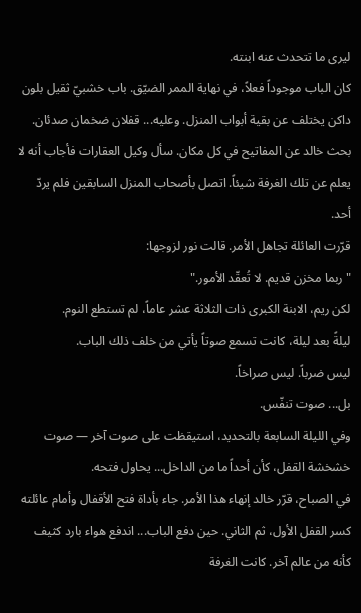ليرى ما تتحدث عنه ابنته.
كان الباب موجوداً فعلاً، في نهاية الممر الضيّق. باب خشبيّ ثقيل بلون داكن يختلف عن بقية أبواب المنزل. وعليه... قفلان ضخمان صدئان.
بحث خالد عن المفاتيح في كل مكان. سأل وكيل العقارات فأجاب أنه لا يعلم عن تلك الغرفة شيئاً. اتصل بأصحاب المنزل السابقين فلم يردّ أحد.
قرّرت العائلة تجاهل الأمر. قالت نور لزوجها:
"ربما مخزن قديم. لا تُعقّد الأمور."
لكن ريم، الابنة الكبرى ذات الثلاثة عشر عاماً، لم تستطع النوم.
ليلةً بعد ليلة، كانت تسمع صوتاً يأتي من خلف ذلك الباب.
ليس ضرباً. ليس صراخاً.
بل... صوت تنفّس.
وفي الليلة السابعة بالتحديد، استيقظت على صوت آخر — صوت خشخشة القفل، كأن أحداً ما من الداخل... يحاول فتحه.
في الصباح، قرّر خالد إنهاء هذا الأمر. جاء بأداة فتح الأقفال وأمام عائلته كسر القفل الأول، ثم الثاني. حين دفع الباب... اندفع هواء بارد كثيف كأنه من عالم آخر. كانت الغرفة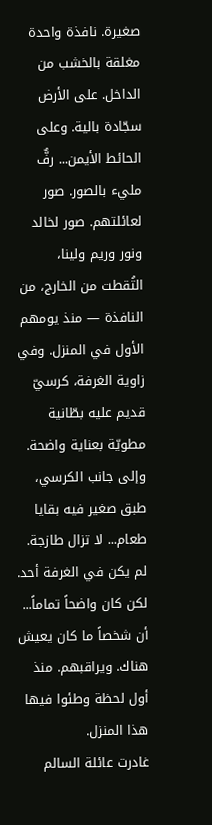صغيرة. نافذة واحدة مغلقة بالخشب من الداخل. على الأرض سجّادة بالية. وعلى الحائط الأيمن... رفٌّ مليء بالصور. صور لعائلتهم. صور لخالد ونور وريم ولينا، التُقطت من الخارج، من النافذة — منذ يومهم الأول في المنزل. وفي زاوية الغرفة، كرسيّ قديم عليه بطّانية مطويّة بعناية واضحة. وإلى جانب الكرسي، طبق صغير فيه بقايا طعام... لا تزال طازجة. لم يكن في الغرفة أحد. لكن كان واضحاً تماماً... أن شخصاً ما كان يعيش هناك. ويراقبهم. منذ أول لحظة وطئوا فيها هذا المنزل.
غادرت عائلة السالم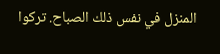المنزل في نفس ذلك الصباح. تركوا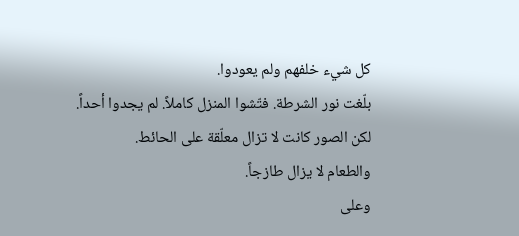كل شيء خلفهم ولم يعودوا.
بلّغت نور الشرطة. فتّشوا المنزل كاملاً. لم يجدوا أحداً.
لكن الصور كانت لا تزال معلّقة على الحائط.
والطعام لا يزال طازجاً.
وعلى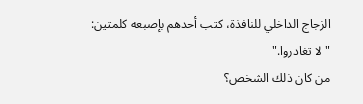الزجاج الداخلي للنافذة، كتب أحدهم بإصبعه كلمتين:
"لا تغادروا."
من كان ذلك الشخص؟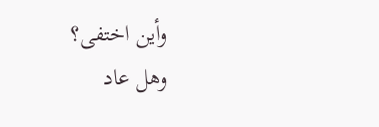وأين اختفى؟
وهل عاد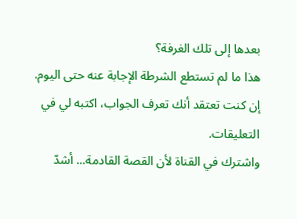بعدها إلى تلك الغرفة؟
هذا ما لم تستطع الشرطة الإجابة عنه حتى اليوم.
إن كنت تعتقد أنك تعرف الجواب، اكتبه لي في التعليقات.
واشترك في القناة لأن القصة القادمة... أشدّ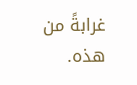غرابةً من هذه.